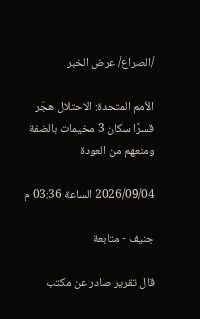/الصراع/ عرض الخبر

الأمم المتحدة: الاحتلال هجّر قسرًا سكان 3 مخيمات بالضفة ومنعهم من العودة

2026/09/04 الساعة 03:36 م

جنيف - متابعة

قال تقرير صادر عن مكتب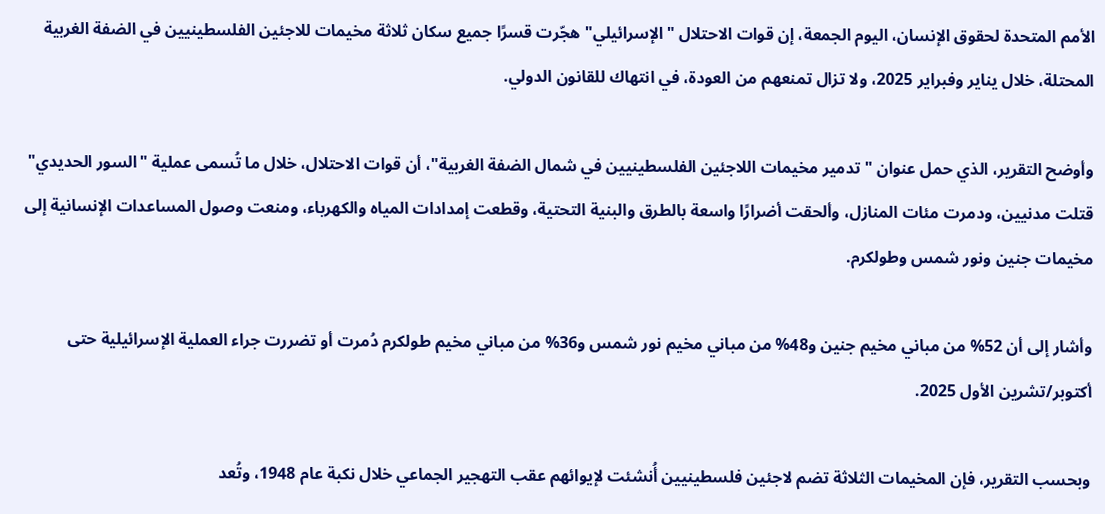الأمم المتحدة لحقوق الإنسان، اليوم الجمعة، إن قوات الاحتلال "الإسرائيلي" هجّرت قسرًا جميع سكان ثلاثة مخيمات للاجئين الفلسطينيين في الضفة الغربية المحتلة، خلال يناير وفبراير 2025، ولا تزال تمنعهم من العودة، في انتهاك للقانون الدولي.

وأوضح التقرير، الذي حمل عنوان "تدمير مخيمات اللاجئين الفلسطينيين في شمال الضفة الغربية"، أن قوات الاحتلال، خلال ما تُسمى عملية "السور الحديدي" قتلت مدنيين، ودمرت مئات المنازل، وألحقت أضرارًا واسعة بالطرق والبنية التحتية، وقطعت إمدادات المياه والكهرباء، ومنعت وصول المساعدات الإنسانية إلى مخيمات جنين ونور شمس وطولكرم.

وأشار إلى أن 52% من مباني مخيم جنين و48% من مباني مخيم نور شمس و36% من مباني مخيم طولكرم دُمرت أو تضررت جراء العملية الإسرائيلية حتى أكتوبر/تشرين الأول 2025.

وبحسب التقرير، فإن المخيمات الثلاثة تضم لاجئين فلسطينيين أُنشئت لإيوائهم عقب التهجير الجماعي خلال نكبة عام 1948، وتُعد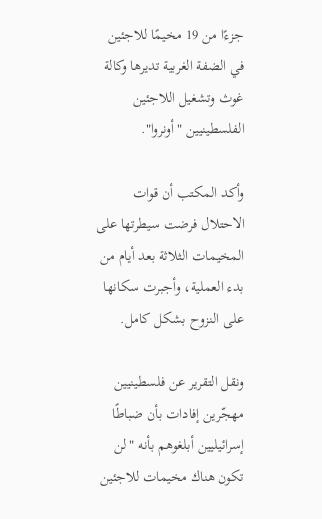جزءًا من 19 مخيمًا للاجئين في الضفة الغربية تديرها وكالة غوث وتشغيل اللاجئين الفلسطينيين "أونروا".

وأكد المكتب أن قوات الاحتلال فرضت سيطرتها على المخيمات الثلاثة بعد أيام من بدء العملية، وأجبرت سكانها على النزوح بشكل كامل.

ونقل التقرير عن فلسطينيين مهجّرين إفادات بأن ضباطًا إسرائيليين أبلغوهم بأنه "لن تكون هناك مخيمات للاجئين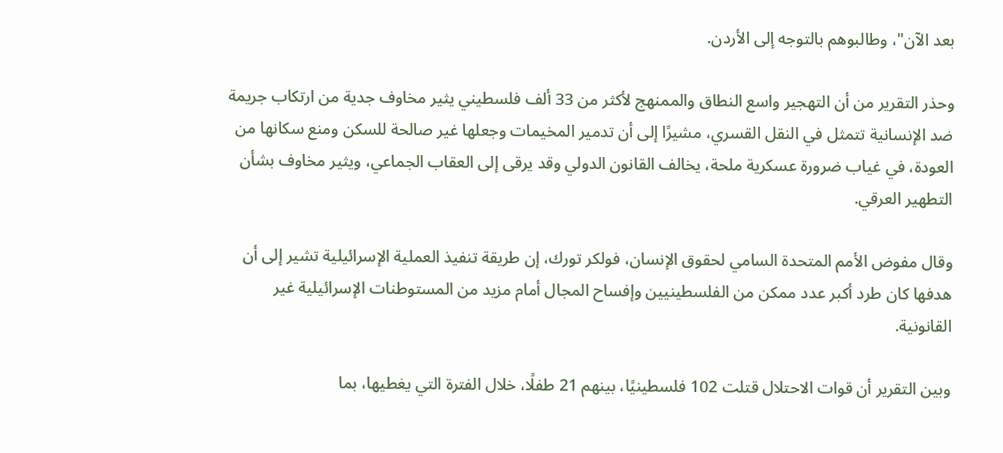بعد الآن"، وطالبوهم بالتوجه إلى الأردن.

وحذر التقرير من أن التهجير واسع النطاق والممنهج لأكثر من 33 ألف فلسطيني يثير مخاوف جدية من ارتكاب جريمة ضد الإنسانية تتمثل في النقل القسري، مشيرًا إلى أن تدمير المخيمات وجعلها غير صالحة للسكن ومنع سكانها من العودة، في غياب ضرورة عسكرية ملحة، يخالف القانون الدولي وقد يرقى إلى العقاب الجماعي، ويثير مخاوف بشأن التطهير العرقي.

وقال مفوض الأمم المتحدة السامي لحقوق الإنسان، فولكر تورك، إن طريقة تنفيذ العملية الإسرائيلية تشير إلى أن هدفها كان طرد أكبر عدد ممكن من الفلسطينيين وإفساح المجال أمام مزيد من المستوطنات الإسرائيلية غير القانونية.

وبين التقرير أن قوات الاحتلال قتلت 102 فلسطينيًا، بينهم 21 طفلًا، خلال الفترة التي يغطيها، بما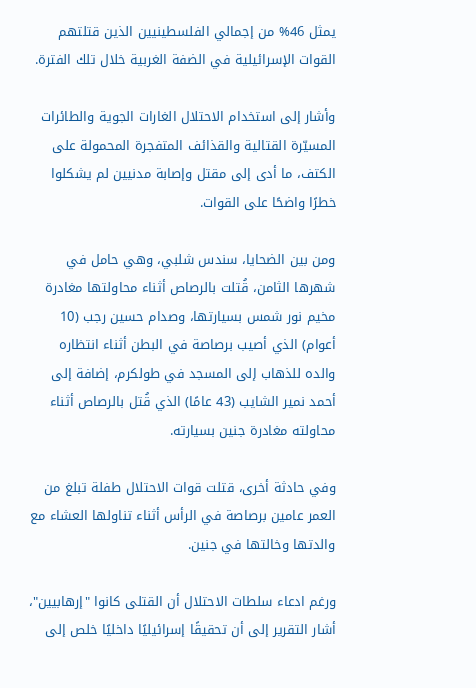يمثل 46% من إجمالي الفلسطينيين الذين قتلتهم القوات الإسرائيلية في الضفة الغربية خلال تلك الفترة.

وأشار إلى استخدام الاحتلال الغارات الجوية والطائرات المسيّرة القتالية والقذائف المتفجرة المحمولة على الكتف، ما أدى إلى مقتل وإصابة مدنيين لم يشكلوا خطرًا واضحًا على القوات.

ومن بين الضحايا، سندس شلبي، وهي حامل في شهرها الثامن، قُتلت بالرصاص أثناء محاولتها مغادرة مخيم نور شمس بسيارتها، وصدام حسين رجب (10 أعوام) الذي أصيب برصاصة في البطن أثناء انتظاره والده للذهاب إلى المسجد في طولكرم، إضافة إلى أحمد نمير الشايب (43 عامًا) الذي قُتل بالرصاص أثناء محاولته مغادرة جنين بسيارته.

وفي حادثة أخرى، قتلت قوات الاحتلال طفلة تبلغ من العمر عامين برصاصة في الرأس أثناء تناولها العشاء مع والدتها وخالتها في جنين.

ورغم ادعاء سلطات الاحتلال أن القتلى كانوا "إرهابيين"، أشار التقرير إلى أن تحقيقًا إسرائيليًا داخليًا خلص إلى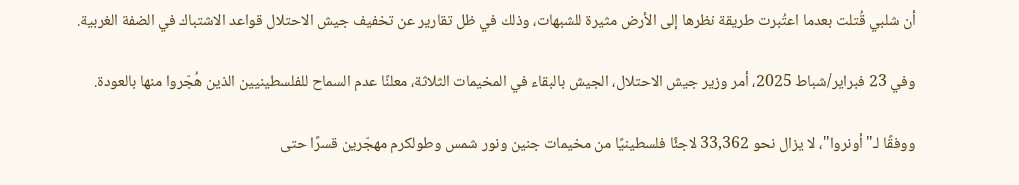أن شلبي قُتلت بعدما اعتُبرت طريقة نظرها إلى الأرض مثيرة للشبهات، وذلك في ظل تقارير عن تخفيف جيش الاحتلال قواعد الاشتباك في الضفة الغربية.

وفي 23 فبراير/شباط 2025، أمر وزير جيش الاحتلال، الجيش بالبقاء في المخيمات الثلاثة، معلنًا عدم السماح للفلسطينيين الذين هُجّروا منها بالعودة.

ووفقًا لـ"أونروا"، لا يزال نحو 33,362 لاجئًا فلسطينيًا من مخيمات جنين ونور شمس وطولكرم مهجّرين قسرًا حتى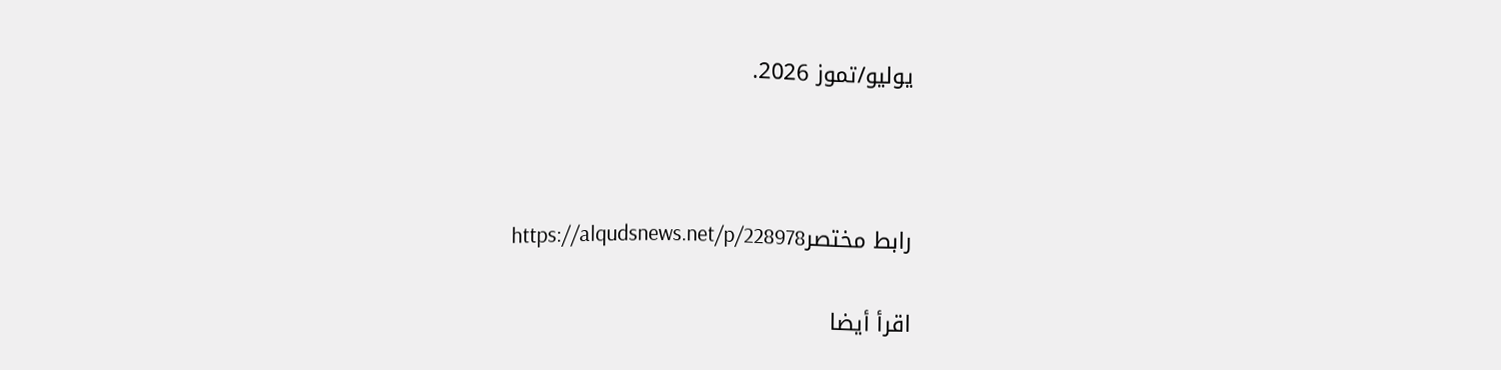يوليو/تموز 2026.



رابط مختصرhttps://alqudsnews.net/p/228978

اقرأ أيضا